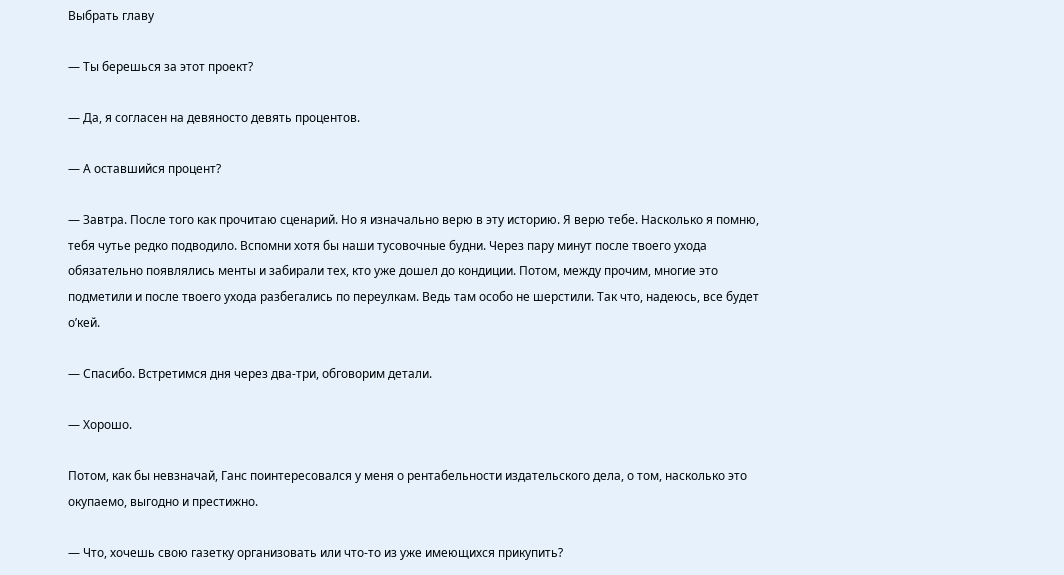Выбрать главу

— Ты берешься за этот проект?

— Да, я согласен на девяносто девять процентов.

— А оставшийся процент?

— Завтра. После того как прочитаю сценарий. Но я изначально верю в эту историю. Я верю тебе. Насколько я помню, тебя чутье редко подводило. Вспомни хотя бы наши тусовочные будни. Через пару минут после твоего ухода обязательно появлялись менты и забирали тех, кто уже дошел до кондиции. Потом, между прочим, многие это подметили и после твоего ухода разбегались по переулкам. Ведь там особо не шерстили. Так что, надеюсь, все будет о’кей.

— Спасибо. Встретимся дня через два-три, обговорим детали.

— Хорошо.

Потом, как бы невзначай, Ганс поинтересовался у меня о рентабельности издательского дела, о том, насколько это окупаемо, выгодно и престижно.

— Что, хочешь свою газетку организовать или что-то из уже имеющихся прикупить?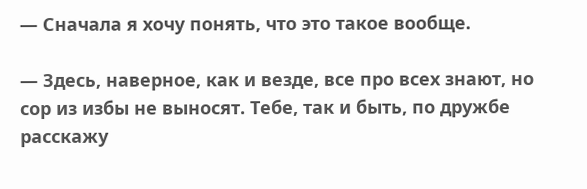— Сначала я хочу понять, что это такое вообще.

— Здесь, наверное, как и везде, все про всех знают, но сор из избы не выносят. Тебе, так и быть, по дружбе расскажу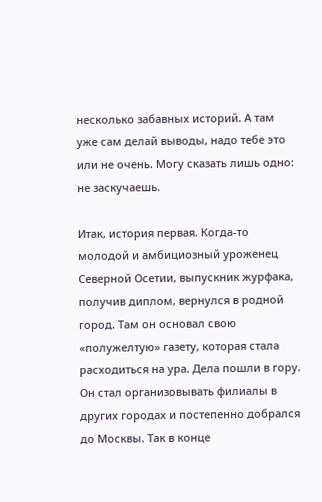несколько забавных историй. А там уже сам делай выводы, надо тебе это или не очень. Могу сказать лишь одно: не заскучаешь.

Итак, история первая. Когда-то молодой и амбициозный уроженец Северной Осетии, выпускник журфака, получив диплом, вернулся в родной город. Там он основал свою «полужелтую» газету, которая стала расходиться на ура. Дела пошли в гору. Он стал организовывать филиалы в других городах и постепенно добрался до Москвы. Так в конце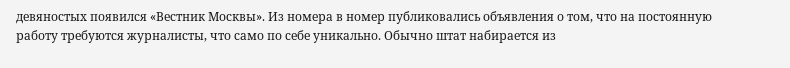девяностых появился «Вестник Москвы». Из номера в номер публиковались объявления о том, что на постоянную работу требуются журналисты, что само по себе уникально. Обычно штат набирается из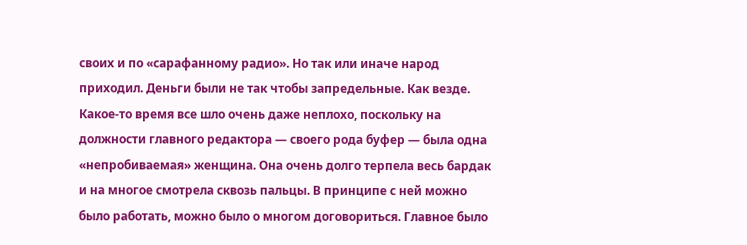своих и по «сарафанному радио». Но так или иначе народ приходил. Деньги были не так чтобы запредельные. Как везде. Какое-то время все шло очень даже неплохо, поскольку на должности главного редактора — своего рода буфер — была одна «непробиваемая» женщина. Она очень долго терпела весь бардак и на многое смотрела сквозь пальцы. В принципе с ней можно было работать, можно было о многом договориться. Главное было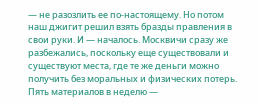— не разозлить ее по-настоящему. Но потом наш джигит решил взять бразды правления в свои руки. И — началось. Москвичи сразу же разбежались, поскольку еще существовали и существуют места, где те же деньги можно получить без моральных и физических потерь. Пять материалов в неделю —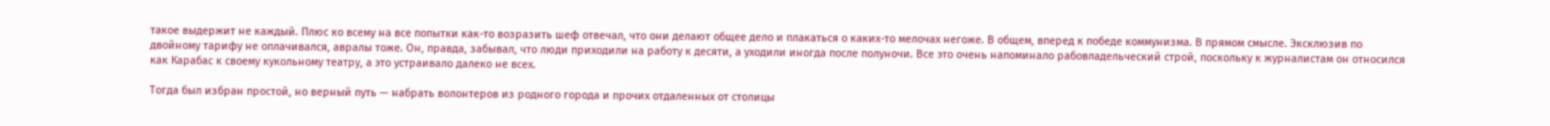такое выдержит не каждый. Плюс ко всему на все попытки как-то возразить шеф отвечал, что они делают общее дело и плакаться о каких-то мелочах негоже. В общем, вперед к победе коммунизма. В прямом смысле. Эксклюзив по двойному тарифу не оплачивался, авралы тоже. Он, правда, забывал, что люди приходили на работу к десяти, а уходили иногда после полуночи. Все это очень напоминало рабовладельческий строй, поскольку к журналистам он относился как Карабас к своему кукольному театру, а это устраивало далеко не всех.

Тогда был избран простой, но верный путь — набрать волонтеров из родного города и прочих отдаленных от столицы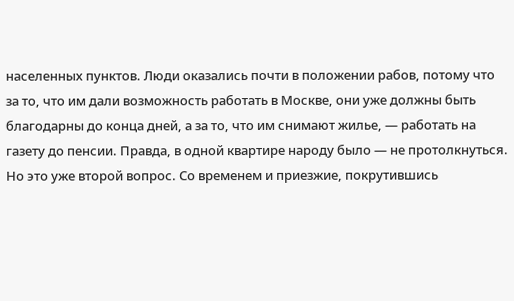населенных пунктов. Люди оказались почти в положении рабов, потому что за то, что им дали возможность работать в Москве, они уже должны быть благодарны до конца дней, а за то, что им снимают жилье, — работать на газету до пенсии. Правда, в одной квартире народу было — не протолкнуться. Но это уже второй вопрос. Со временем и приезжие, покрутившись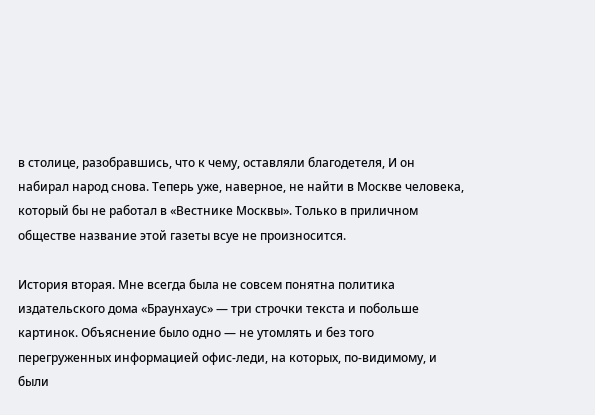в столице, разобравшись, что к чему, оставляли благодетеля, И он набирал народ снова. Теперь уже, наверное, не найти в Москве человека, который бы не работал в «Вестнике Москвы». Только в приличном обществе название этой газеты всуе не произносится.

История вторая. Мне всегда была не совсем понятна политика издательского дома «Браунхаус» — три строчки текста и побольше картинок. Объяснение было одно — не утомлять и без того перегруженных информацией офис-леди, на которых, по-видимому, и были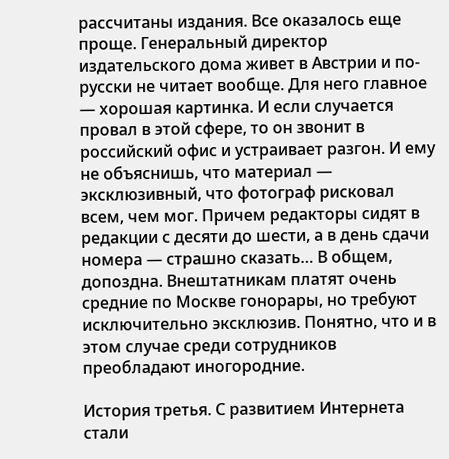рассчитаны издания. Все оказалось еще проще. Генеральный директор издательского дома живет в Австрии и по-русски не читает вообще. Для него главное — хорошая картинка. И если случается провал в этой сфере, то он звонит в российский офис и устраивает разгон. И ему не объяснишь, что материал — эксклюзивный, что фотограф рисковал всем, чем мог. Причем редакторы сидят в редакции с десяти до шести, а в день сдачи номера — страшно сказать… В общем, допоздна. Внештатникам платят очень средние по Москве гонорары, но требуют исключительно эксклюзив. Понятно, что и в этом случае среди сотрудников преобладают иногородние.

История третья. С развитием Интернета стали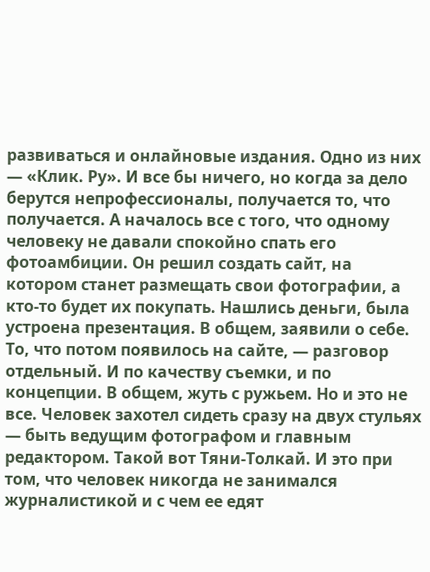развиваться и онлайновые издания. Одно из них — «Клик. Ру». И все бы ничего, но когда за дело берутся непрофессионалы, получается то, что получается. А началось все с того, что одному человеку не давали спокойно спать его фотоамбиции. Он решил создать сайт, на котором станет размещать свои фотографии, а кто-то будет их покупать. Нашлись деньги, была устроена презентация. В общем, заявили о себе. То, что потом появилось на сайте, — разговор отдельный. И по качеству съемки, и по концепции. В общем, жуть с ружьем. Но и это не все. Человек захотел сидеть сразу на двух стульях — быть ведущим фотографом и главным редактором. Такой вот Тяни-Толкай. И это при том, что человек никогда не занимался журналистикой и с чем ее едят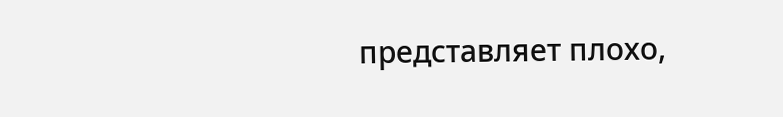представляет плохо,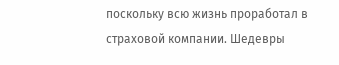поскольку всю жизнь проработал в страховой компании. Шедевры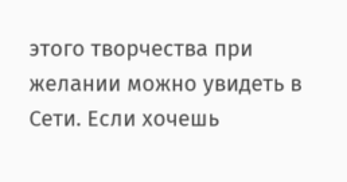этого творчества при желании можно увидеть в Сети. Если хочешь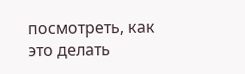посмотреть, как это делать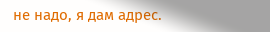не надо, я дам адрес.